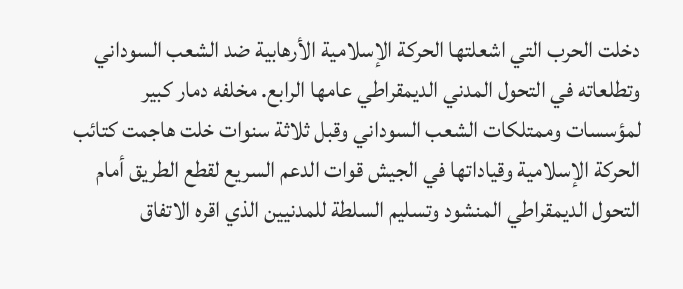دخلت الحرب التي اشعلتها الحركة الإسلامية الأرهابية ضد الشعب السوداني وتطلعاته في التحول المدني الديمقراطي عامها الرابع. مخلفه دمار كبير لمؤسسات وممتلكات الشعب السوداني وقبل ثلاثة سنوات خلت هاجمت كتائب الحركة الإسلامية وقياداتها في الجيش قوات الدعم السريع لقطع الطريق أمام التحول الديمقراطي المنشود وتسليم السلطة للمدنيين الذي اقره الاتفاق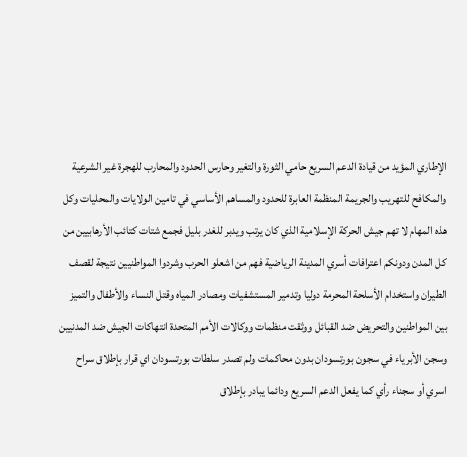الإطاري المؤيد من قيادة الدعم السريع حامي الثورة والتغير وحارس الحدود والمحارب للهجرة غير الشرعية والمكافح للتهريب والجريمة المنظمة العابرة للحدود والمساهم الأساسي في تامين الولايات والمحليات وكل هذه المهام لا تهم جيش الحركة الإسلامية الذي كان يرتب ويدبر للغدر بليل فجمع شتات كتائب الأرهابيين من كل المدن ودونكم اعترافات أسري المدينة الرياضية فهم من اشعلو الحرب وشردوا المواطنيين نتيجة لقصف الطيران واستخدام الأسلحة المحرمة دوليا وتدمير المستشفيات ومصادر المياه وقتل النساء والأطفال والتميز بين المواطنين والتحريض ضد القبائل ووثقت منظمات ووكالات الأمم المتحدة انتهاكات الجيش ضد المدنيين وسجن الأبرياء في سجون بورتسودان بدون محاكمات ولم تصدر سلطات بورتسودان اي قرار بإطلاق سراح اسري أو سجناء رأي كما يفعل الدعم السريع ودائما يبادر بإطلاق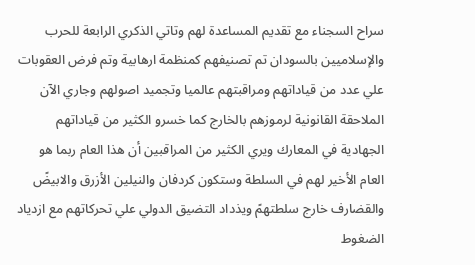سراح السجناء مع تقديم المساعدة لهم وتاتي الذكري الرابعة للحرب والإسلاميين بالسودان تم تصنيفهم كمنظمة ارهابية وتم فرض العقوبات علي عدد من قياداتهم ومراقبتهم عالميا وتجميد اصولهم وجاري الآن الملاحقة القانونية لرموزهم بالخارج كما خسرو الكثير من قياداتهم الجهادية في المعارك ويري الكثير من المراقبين أن هذا العام ربما هو العام الأخير لهم في السلطة وستكون كردفان والنيلين الأزرق والابيضً والقضارف خارج سلطتهمً ويذداد التضيق الدولي علي تحركاتهم مع ازدياد الضغوط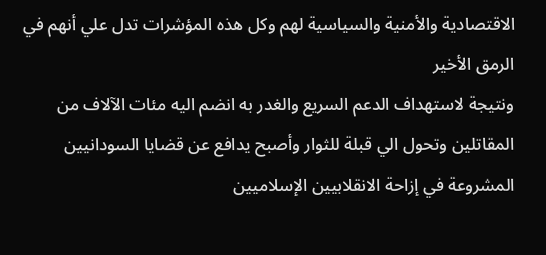الاقتصادية والأمنية والسياسية لهم وكل هذه المؤشرات تدل علي أنهم في الرمق الأخير
ونتيجة لاستهداف الدعم السريع والغدر به انضم اليه مئات الآلاف من المقاتلين وتحول الي قبلة للثوار وأصبح يدافع عن قضايا السودانيين المشروعة في إزاحة الانقلابيين الإسلاميين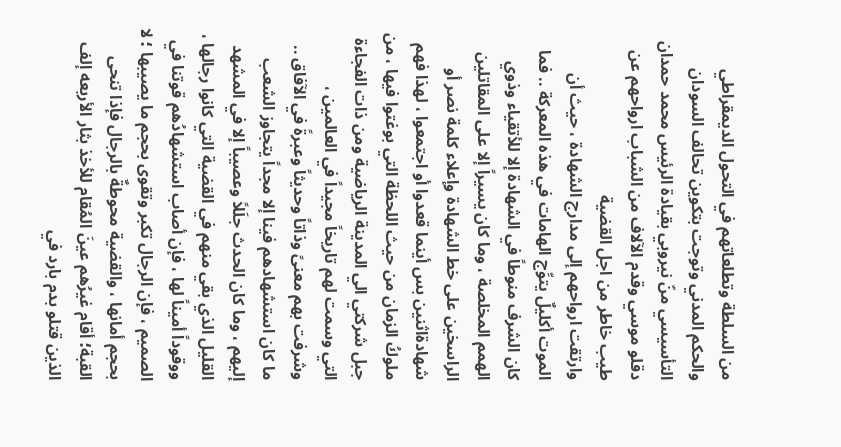من السلطة وتطلعاتهم في التحول الديمقراطي والحكم المدني وتوجت بتكوين تحالف السودان التأسيسي منّ نيروبي بقيادة الرئيس محمد حمدان دقلو موسي وقدم الآلاف من الشباب ارواحهم عن طيب خاطر من اجل القضية
وارتقت ارواحهم إلى مدارج الشهادة ، حيث أن الموت أكليلٌ يتوِّج الهامات في هذه المعركة .. فما كان الشرف منوطاً في الشهادة إلا للأتقياء وذوي الهمم المخلصة ، وما كان يسيراً إلا على المقاتلين الراسخين على خط الشهادة وإعلاء كلمة نصر أو شهادةاثنين بس أينما قعدوا أو اجتمعوا ، لهذا فهم ملوكُ الزمان من حيث اللحظة التي بوغتوا فيها ، من جبل شركتي الي المدينة الرياضية ومن ذات الفجاءة التي وسمت لهم تاريخاً مجيداً في العالمين ، وشرفت بهم معنىً وذاتاً وحديثاً وعبرةً في الآفاق ..
ما كان استشهادهم فينا إلا مجداً يتجاوز الشعب إليهم ، وما كان الحدث جلَلاً وعصيباً إلا في المشهد القليل الذي بقي منهم في القضية التي كانوا رجالها ، ووقوداً أميناً لها ، فإن أصاب استشهادُهم قوتنا في الصميم ، فإن الرجال تكبر وتقوى بحجم ما يصيبها ؛ لا بحجم أمانها ، والقضية محوطةٌ بالرجال فإذا تنحى القبة؛ أقام غيرُهم عينَ المُقام للأخذ بثار الأربعه إلف الذين قتلو بدم بارد في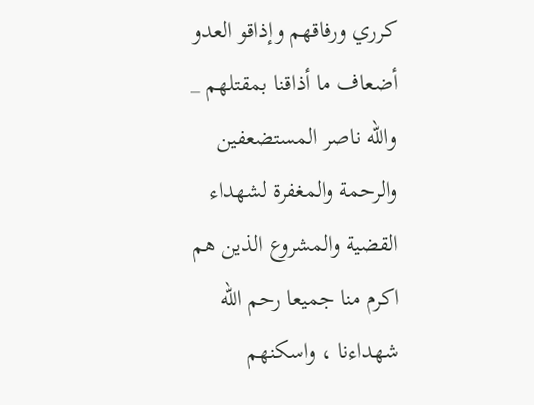كرري ورفاقهم وإذاقو العدو أضعاف ما أذاقنا بمقتلهم _ والله ناصر المستضعفين والرحمة والمغفرة لشهداء القضية والمشروع الذين هم اكرم منا جميعا رحم الله شهداءنا ، واسكنهم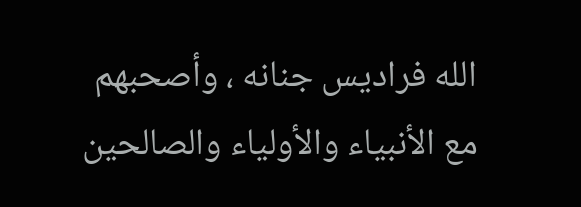الله فراديس جنانه ، وأصحبهم مع الأنبياء والأولياء والصالحين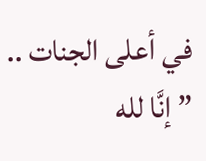في أعلى الجنات ..
” إنَّا لله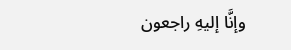وإنَّا إليهِ راجعون